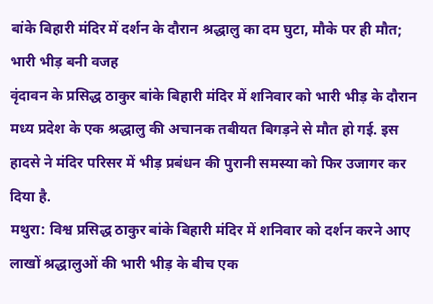बांके बिहारी मंदिर में दर्शन के दौरान श्रद्धालु का दम घुटा, मौके पर ही मौत; भारी भीड़ बनी वजह
वृंदावन के प्रसिद्ध ठाकुर बांके बिहारी मंदिर में शनिवार को भारी भीड़ के दौरान मध्य प्रदेश के एक श्रद्धालु की अचानक तबीयत बिगड़ने से मौत हो गई. इस हादसे ने मंदिर परिसर में भीड़ प्रबंधन की पुरानी समस्या को फिर उजागर कर दिया है.
मथुरा: विश्व प्रसिद्ध ठाकुर बांके बिहारी मंदिर में शनिवार को दर्शन करने आए लाखों श्रद्धालुओं की भारी भीड़ के बीच एक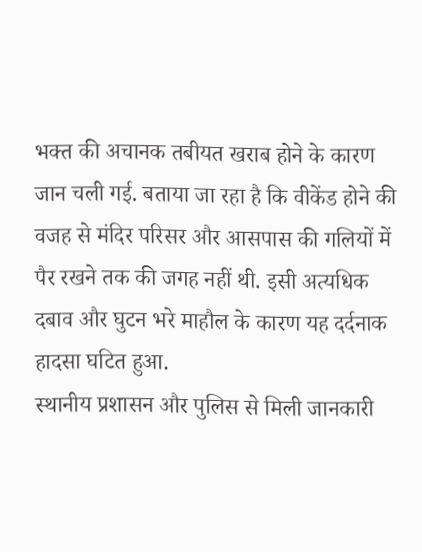भक्त की अचानक तबीयत खराब होने के कारण जान चली गई. बताया जा रहा है कि वीकेंड होने की वजह से मंदिर परिसर और आसपास की गलियों में पैर रखने तक की जगह नहीं थी. इसी अत्यधिक दबाव और घुटन भरे माहौल के कारण यह दर्दनाक हादसा घटित हुआ.
स्थानीय प्रशासन और पुलिस से मिली जानकारी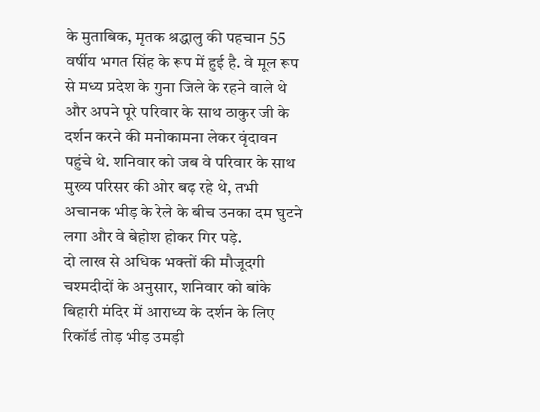के मुताबिक, मृतक श्रद्धालु की पहचान 55 वर्षीय भगत सिंह के रूप में हुई है. वे मूल रूप से मध्य प्रदेश के गुना जिले के रहने वाले थे और अपने पूरे परिवार के साथ ठाकुर जी के दर्शन करने की मनोकामना लेकर वृंदावन पहुंचे थे. शनिवार को जब वे परिवार के साथ मुख्य परिसर की ओर बढ़ रहे थे, तभी अचानक भीड़ के रेले के बीच उनका दम घुटने लगा और वे बेहोश होकर गिर पड़े.
दो लाख से अधिक भक्तों की मौजूदगी
चश्मदीदों के अनुसार, शनिवार को बांके बिहारी मंदिर में आराध्य के दर्शन के लिए रिकॉर्ड तोड़ भीड़ उमड़ी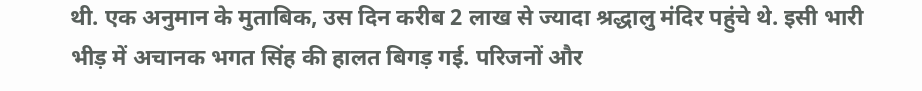थी. एक अनुमान के मुताबिक, उस दिन करीब 2 लाख से ज्यादा श्रद्धालु मंदिर पहुंचे थे. इसी भारी भीड़ में अचानक भगत सिंह की हालत बिगड़ गई. परिजनों और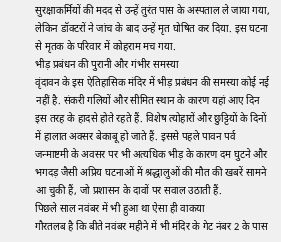सुरक्षाकर्मियों की मदद से उन्हें तुरंत पास के अस्पताल ले जाया गया, लेकिन डॉक्टरों ने जांच के बाद उन्हें मृत घोषित कर दिया. इस घटना से मृतक के परिवार में कोहराम मच गया.
भीड़ प्रबंधन की पुरानी और गंभीर समस्या
वृंदावन के इस ऐतिहासिक मंदिर में भीड़ प्रबंधन की समस्या कोई नई नहीं है. संकरी गलियों और सीमित स्थान के कारण यहां आए दिन इस तरह के हादसे होते रहते हैं. विशेष त्योहारों और छुट्टियों के दिनों में हालात अक्सर बेकाबू हो जाते हैं. इससे पहले पावन पर्व जन्माष्टमी के अवसर पर भी अत्यधिक भीड़ के कारण दम घुटने और भगदड़ जैसी अप्रिय घटनाओं में श्रद्धालुओं की मौत की खबरें सामने आ चुकी हैं, जो प्रशासन के दावों पर सवाल उठाती हैं.
पिछले साल नवंबर में भी हुआ था ऐसा ही वाकया
गौरतलब है कि बीते नवंबर महीने में भी मंदिर के गेट नंबर 2 के पास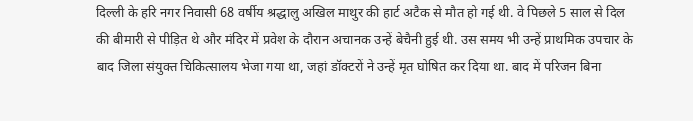दिल्ली के हरि नगर निवासी 68 वर्षीय श्रद्धालु अखिल माथुर की हार्ट अटैक से मौत हो गई थी. वे पिछले 5 साल से दिल की बीमारी से पीड़ित थे और मंदिर में प्रवेश के दौरान अचानक उन्हें बेचैनी हुई थी. उस समय भी उन्हें प्राथमिक उपचार के बाद जिला संयुक्त चिकित्सालय भेजा गया था, जहां डॉक्टरों ने उन्हें मृत घोषित कर दिया था. बाद में परिजन बिना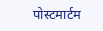पोस्टमार्टम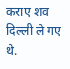कराए शव दिल्ली ले गए थे.